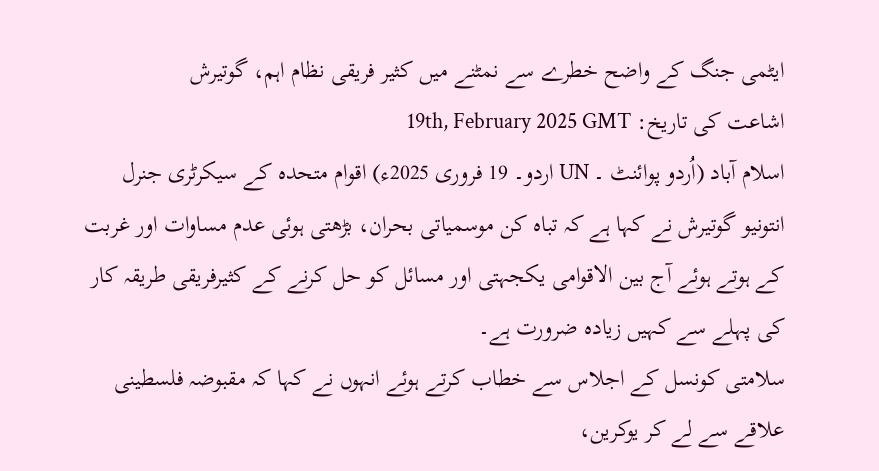ایٹمی جنگ کے واضح خطرے سے نمٹنے میں کثیر فریقی نظام اہم، گوتیرش
اشاعت کی تاریخ: 19th, February 2025 GMT
اسلام آباد (اُردو پوائنٹ ۔ UN اردو۔ 19 فروری 2025ء) اقوام متحدہ کے سیکرٹری جنرل انتونیو گوتیرش نے کہا ہے کہ تباہ کن موسمیاتی بحران، بڑھتی ہوئی عدم مساوات اور غربت کے ہوتے ہوئے آج بین الاقوامی یکجہتی اور مسائل کو حل کرنے کے کثیرفریقی طریقہ کار کی پہلے سے کہیں زیادہ ضرورت ہے۔
سلامتی کونسل کے اجلاس سے خطاب کرتے ہوئے انہوں نے کہا کہ مقبوضہ فلسطینی علاقے سے لے کر یوکرین،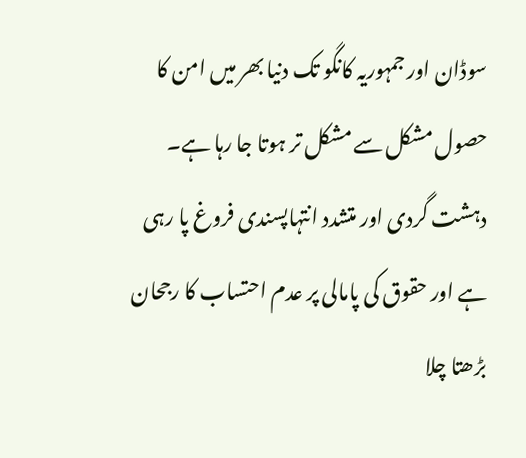سوڈان اور جمہوریہ کانگو تک دنیا بھر میں امن کا حصول مشکل سے مشکل تر ہوتا جا رہا ہے۔
دہشت گردی اور متشدد انتہاپسندی فروغ پا رہی ہے اور حقوق کی پامالی پر عدم احتساب کا رجحان بڑھتا چلا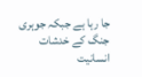جا رہا ہے جبکہ جوہری جنگ کے خدشات انسانیت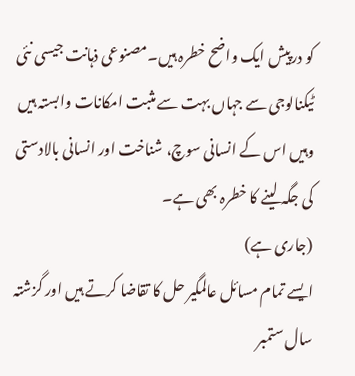کو درپیش ایک واضح خطرہ ہیں۔مصنوعی ذہانت جیسی نئی ٹیکنالوجی سے جہاں بہت سے مثبت امکانات وابستہ ہیں وہیں اس کے انسانی سوچ، شناخت اور انسانی بالادستی کی جگہ لینے کا خطرہ بھی ہے۔
(جاری ہے)
ایسے تمام مسائل عالمگیر حل کا تقاضا کرتے ہیں اور گزشتہ سال ستمبر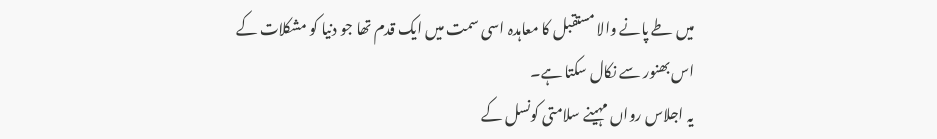میں طے پانے والا مستقبل کا معاہدہ اسی سمت میں ایک قدم تھا جو دنیا کو مشکلات کے اس بھنور سے نکال سکتا ہے۔
یہ اجلاس رواں مہینے سلامتی کونسل کے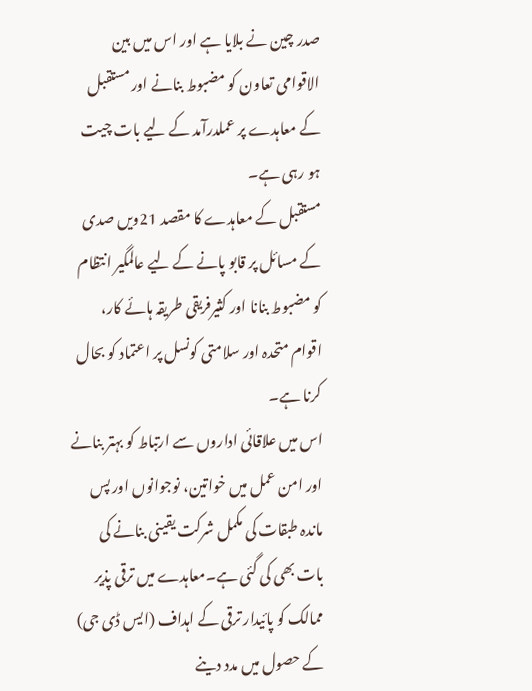صدر چین نے بلایا ہے اور اس میں بین الاقوامی تعاون کو مضبوط بنانے اور مستقبل کے معاہدے پر عملدرآمد کے لیے بات چیت ہو رہی ہے۔
مستقبل کے معاہدے کا مقصد 21ویں صدی کے مسائل پر قابو پانے کے لیے عالمگیر انتظام کو مضبوط بنانا اور کثیرفریقی طریقہ ہائے کار، اقوام متحدہ اور سلامتی کونسل پر اعتماد کو بحال کرنا ہے۔
اس میں علاقائی اداروں سے ارتباط کو بہتر بنانے اور امن عمل میں خواتین، نوجوانوں اور پس ماندہ طبقات کی مکمل شرکت یقینی بنانے کی بات بھی کی گئی ہے۔معاہدے میں ترقی پذیر ممالک کو پائیدار ترقی کے اہداف (ایس ڈی جی) کے حصول میں مدد دینے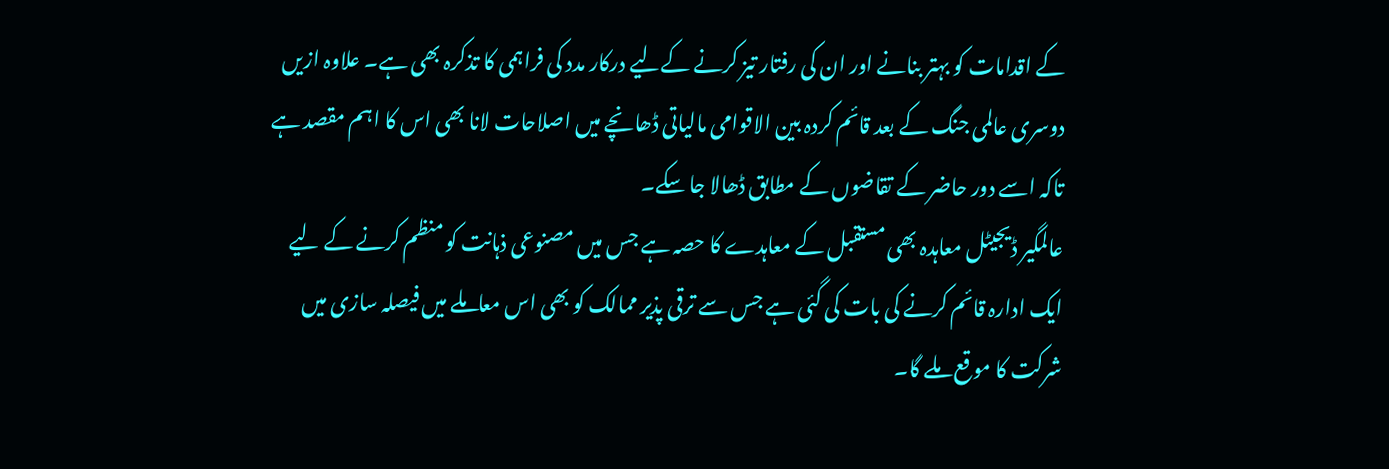کے اقدامات کو بہتر بنانے اور ان کی رفتار تیز کرنے کےلیے درکار مدد کی فراہمی کا تذکرہ بھی ہے۔ علاوہ ازیں دوسری عالمی جنگ کے بعد قائم کردہ بین الاقوامی مالیاتی ڈھانچے میں اصلاحات لانا بھی اس کا اہم مقصد ہے تاکہ اسے دور حاضر کے تقاضوں کے مطابق ڈھالا جا سکے۔
عالمگیر ڈیجیٹل معاہدہ بھی مستقبل کے معاہدے کا حصہ ہے جس میں مصنوعی ذہانت کو منظم کرنے کے لیے ایک ادارہ قائم کرنے کی بات کی گئی ہے جس سے ترقی پذیر ممالک کو بھی اس معاملے میں فیصلہ سازی میں شرکت کا موقع ملے گا۔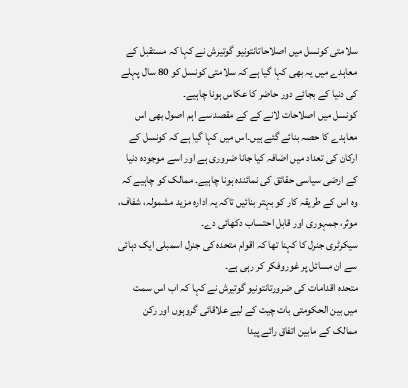سلامتی کونسل میں اصلاحاتانتونیو گوتیرش نے کہا کہ مستقبل کے معاہدے میں یہ بھی کہا گیا ہے کہ سلامتی کونسل کو 80 سال پہلے کی دنیا کے بجائے دور حاضر کا عکاس ہونا چاہیے۔
کونسل میں اصلاحات لانے کے کے مقصد سے اہم اصول بھی اس معاہدے کا حصہ بنائے گئے ہیں۔اس میں کہا گیا ہے کہ کونسل کے ارکان کی تعداد میں اضافہ کیا جانا ضروری ہے اور اسے موجودہ دنیا کے ارضی سیاسی حقائق کی نمائندہ ہونا چاہیے۔ ممالک کو چاہیے کہ وہ اس کے طریقہ کار کو بہتر بنائیں تاکہ یہ ادارہ مزید مشمولہ، شفاف، موثر، جمہوری اور قابل احتساب دکھائی دے۔
سیکرٹری جنرل کا کہنا تھا کہ اقوام متحدہ کی جنرل اسمبلی ایک دہائی سے ان مسائل پر غوروفکر کر رہی ہے۔
متحدہ اقدامات کی ضرورتانتونیو گوتیرش نے کہا کہ اب اس سمت میں بین الحکومتی بات چیت کے لیے علاقائی گروہوں اور رکن ممالک کے مابین اتفاق رائے پیدا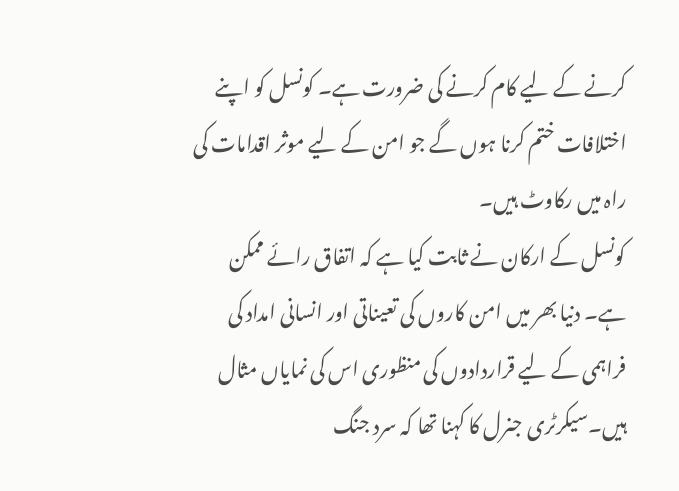کرنے کے لیے کام کرنے کی ضرورت ہے۔ کونسل کو اپنے اختلافات ختم کرنا ہوں گے جو امن کے لیے موثر اقدامات کی راہ میں رکاوٹ ہیں۔
کونسل کے ارکان نے ثابت کیا ہے کہ اتفاق رائے ممکن ہے۔ دنیا بھر میں امن کاروں کی تعیناتی اور انسانی امداد کی فراہمی کے لیے قراردادوں کی منظوری اس کی نمایاں مثال ہیں۔سیکرٹری جنرل کا کہنا تھا کہ سرد جنگ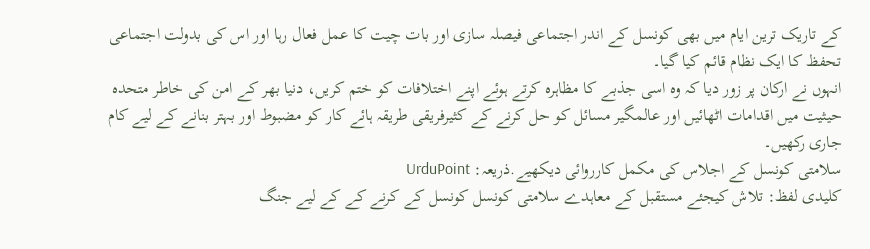کے تاریک ترین ایام میں بھی کونسل کے اندر اجتماعی فیصلہ سازی اور بات چیت کا عمل فعال رہا اور اس کی بدولت اجتماعی تحفظ کا ایک نظام قائم کیا گیا۔
انہوں نے ارکان پر زور دیا کہ وہ اسی جذبے کا مظاہرہ کرتے ہوئے اپنے اختلافات کو ختم کریں، دنیا بھر کے امن کی خاطر متحدہ حیثیت میں اقدامات اٹھائیں اور عالمگیر مسائل کو حل کرنے کے کثیرفریقی طریقہ ہائے کار کو مضبوط اور بہتر بنانے کے لیے کام جاری رکھیں۔
سلامتی کونسل کے اجلاس کی مکمل کارروائی دیکھیے.ذریعہ: UrduPoint
کلیدی لفظ: تلاش کیجئے مستقبل کے معاہدے سلامتی کونسل کونسل کے کرنے کے کے لیے جنگ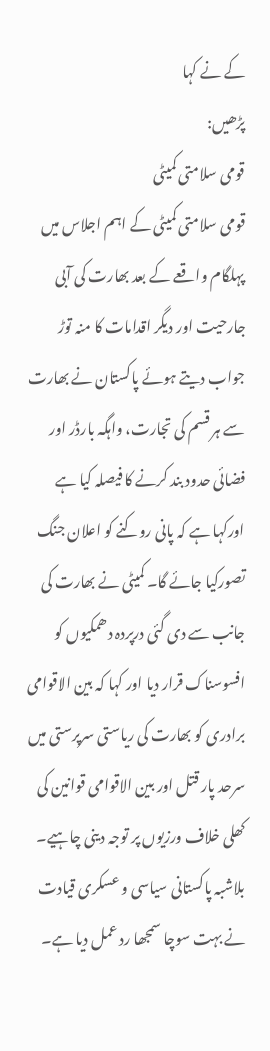کے نے کہا
پڑھیں:
قومی سلامتی کمیٹی
قومی سلامتی کمیٹی کے اہم اجلاس میں پہلگام واقعے کے بعد بھارت کی آبی جارحیت اور دیگر اقدامات کا منہ توڑ جواب دیتے ہوئے پاکستان نے بھارت سے ہر قسم کی تجارت، واہگہ بارڈر اور فضائی حدود بند کرنے کا فیصلہ کیا ہے اورکہا ہے کہ پانی روکنے کو اعلان جنگ تصورکیا جائے گا۔ کمیٹی نے بھارت کی جانب سے دی گئی درپردہ دھمکیوں کو افسوسناک قرار دیا اور کہا کہ بین الاقوامی برادری کو بھارت کی ریاستی سرپرستی میں سرحد پار قتل اور بین الاقوامی قوانین کی کھلی خلاف ورزیوں پر توجہ دینی چاہیے۔
بلاشبہ پاکستانی سیاسی و عسکری قیادت نے بہت سوچا سمجھا رد عمل دیا ہے۔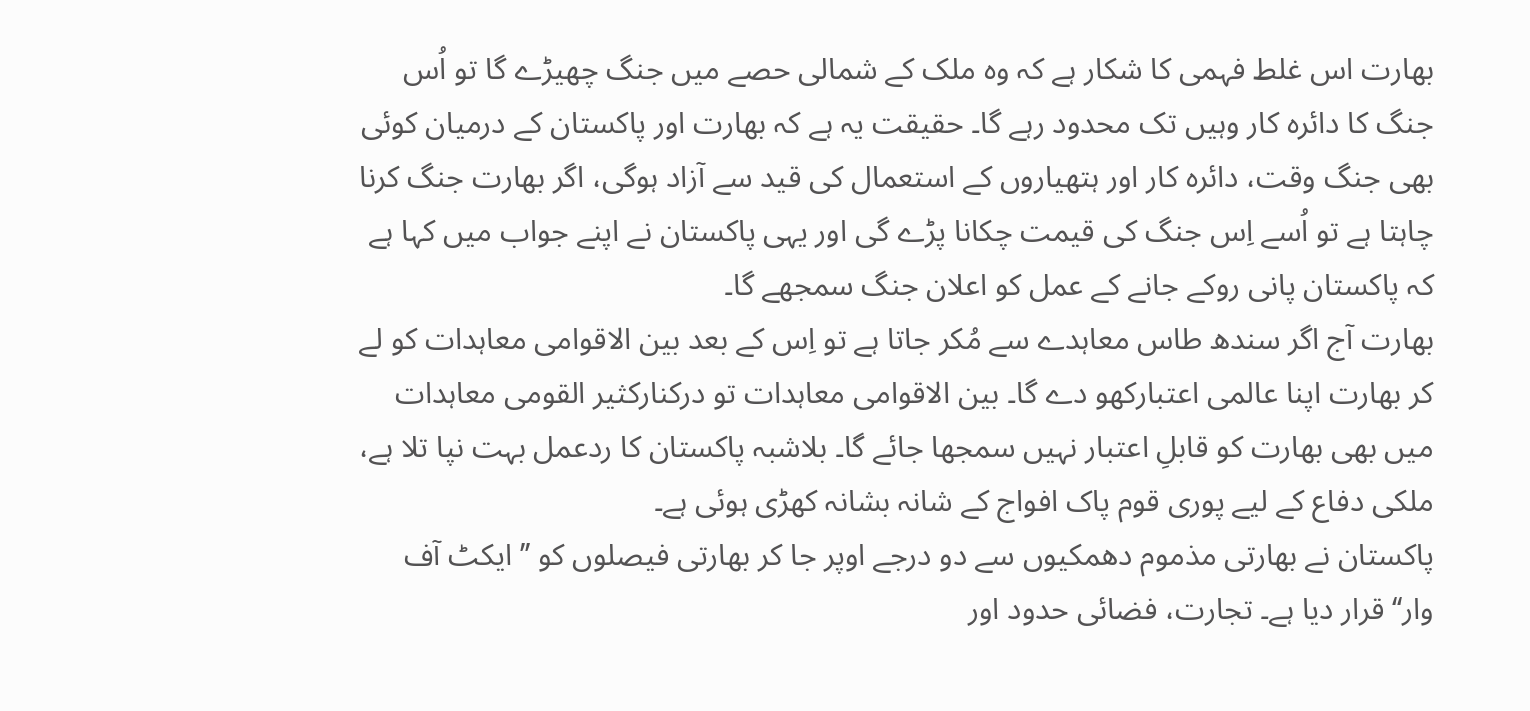بھارت اس غلط فہمی کا شکار ہے کہ وہ ملک کے شمالی حصے میں جنگ چھیڑے گا تو اُس جنگ کا دائرہ کار وہیں تک محدود رہے گا۔ حقیقت یہ ہے کہ بھارت اور پاکستان کے درمیان کوئی بھی جنگ وقت، دائرہ کار اور ہتھیاروں کے استعمال کی قید سے آزاد ہوگی، اگر بھارت جنگ کرنا چاہتا ہے تو اُسے اِس جنگ کی قیمت چکانا پڑے گی اور یہی پاکستان نے اپنے جواب میں کہا ہے کہ پاکستان پانی روکے جانے کے عمل کو اعلان جنگ سمجھے گا۔
بھارت آج اگر سندھ طاس معاہدے سے مُکر جاتا ہے تو اِس کے بعد بین الاقوامی معاہدات کو لے کر بھارت اپنا عالمی اعتبارکھو دے گا۔ بین الاقوامی معاہدات تو درکنارکثیر القومی معاہدات میں بھی بھارت کو قابلِ اعتبار نہیں سمجھا جائے گا۔ بلاشبہ پاکستان کا ردعمل بہت نپا تلا ہے، ملکی دفاع کے لیے پوری قوم پاک افواج کے شانہ بشانہ کھڑی ہوئی ہے۔
پاکستان نے بھارتی مذموم دھمکیوں سے دو درجے اوپر جا کر بھارتی فیصلوں کو ’’ ایکٹ آف وار‘‘ قرار دیا ہے۔ تجارت، فضائی حدود اور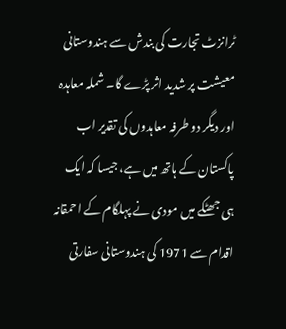ٹرانزٹ تجارت کی بندش سے ہندوستانی معیشت پر شدید اثر پڑے گا۔ شملہ معاہدہ اور دیگر دو طرفہ معاہدوں کی تقدیر اب پاکستان کے ہاتھ میں ہے، جیسا کہ ایک ہی جھٹکے میں مودی نے پہلگام کے احمقانہ اقدام سے 1971 کی ہندوستانی سفارتی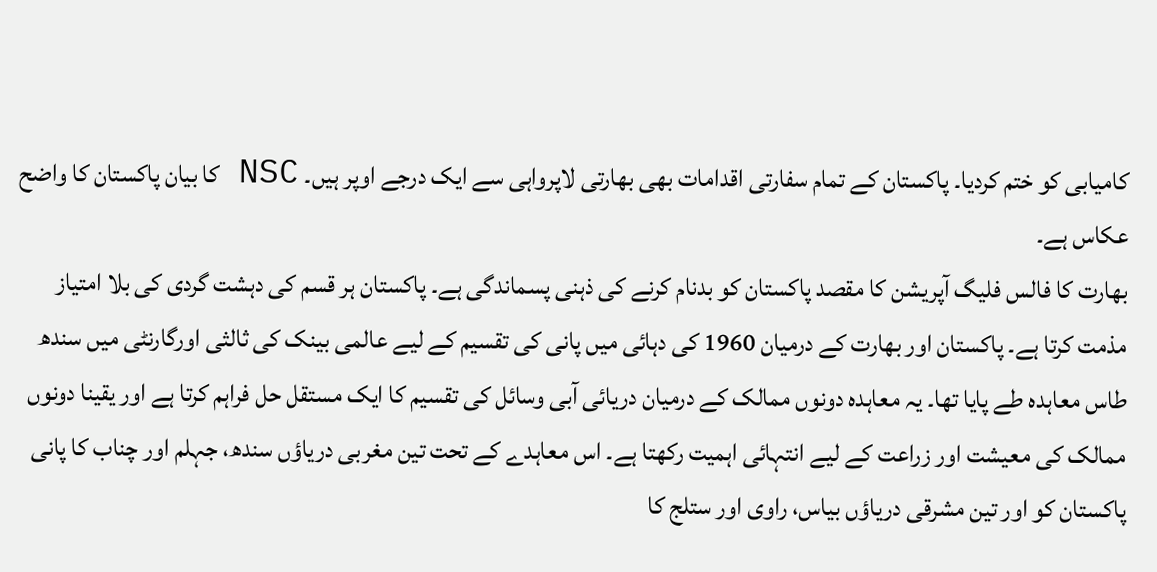کامیابی کو ختم کردیا۔ پاکستان کے تمام سفارتی اقدامات بھی بھارتی لاپرواہی سے ایک درجے اوپر ہیں۔ NSC کا بیان پاکستان کا واضح عکاس ہے۔
بھارت کا فالس فلیگ آپریشن کا مقصد پاکستان کو بدنام کرنے کی ذہنی پسماندگی ہے۔ پاکستان ہر قسم کی دہشت گردی کی بلا امتیاز مذمت کرتا ہے۔ پاکستان اور بھارت کے درمیان 1960 کی دہائی میں پانی کی تقسیم کے لیے عالمی بینک کی ثالثی اورگارنٹی میں سندھ طاس معاہدہ طے پایا تھا۔ یہ معاہدہ دونوں ممالک کے درمیان دریائی آبی وسائل کی تقسیم کا ایک مستقل حل فراہم کرتا ہے اور یقینا دونوں ممالک کی معیشت اور زراعت کے لیے انتہائی اہمیت رکھتا ہے۔ اس معاہدے کے تحت تین مغربی دریاؤں سندھ، جہلم اور چناب کا پانی پاکستان کو اور تین مشرقی دریاؤں بیاس، راوی اور ستلج کا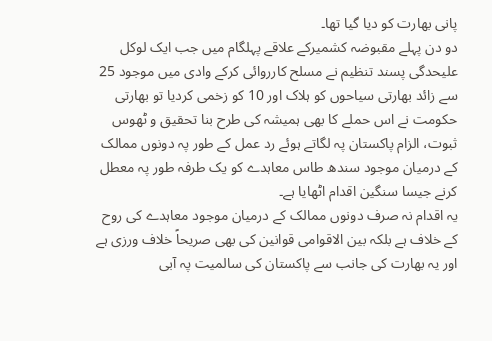پانی بھارت کو دیا گیا تھا۔
دو دن پہلے مقبوضہ کشمیرکے علاقے پہلگام میں جب ایک لوکل علیحدگی پسند تنظیم نے مسلح کارروائی کرکے وادی میں موجود 25 سے زائد بھارتی سیاحوں کو ہلاک اور 10 کو زخمی کردیا تو بھارتی حکومت نے اس حملے کا بھی ہمیشہ کی طرح بنا تحقیق و ٹھوس ثبوت، الزام پاکستان پہ لگاتے ہوئے رد عمل کے طور پہ دونوں ممالک کے درمیان موجود سندھ طاس معاہدے کو یک طرفہ طور پہ معطل کرنے جیسا سنگین اقدام اٹھایا ہے۔
یہ اقدام نہ صرف دونوں ممالک کے درمیان موجود معاہدے کی روح کے خلاف ہے بلکہ بین الاقوامی قوانین کی بھی صریحاً خلاف ورزی ہے اور یہ بھارت کی جانب سے پاکستان کی سالمیت پہ آبی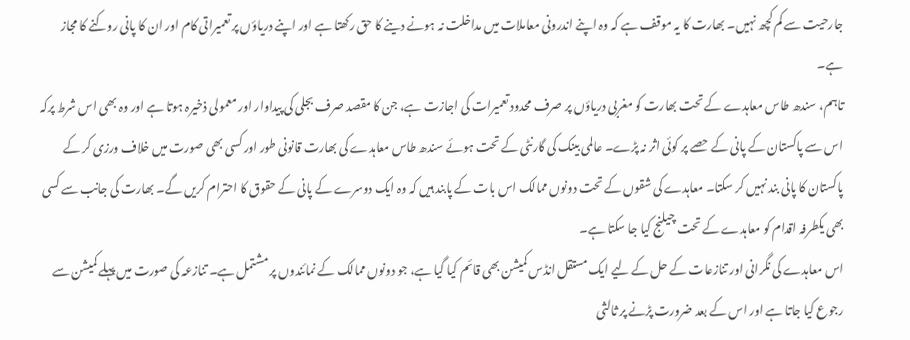جارحیت سے کم کچھ نہیں۔ بھارت کا یہ موقف ہے کہ وہ اپنے اندرونی معاملات میں مداخلت نہ ہونے دینے کا حق رکھتا ہے اور اپنے دریاؤں پر تعمیراتی کام اور ان کا پانی روکنے کا مجاز ہے۔
تاہم، سندھ طاس معاہدے کے تحت بھارت کو مغربی دریاؤں پر صرف محدود تعمیرات کی اجازت ہے، جن کا مقصد صرف بجلی کی پیداوار اور معمولی ذخیرہ ہوتا ہے اور وہ بھی اس شرط پرکہ اس سے پاکستان کے پانی کے حصے پر کوئی اثر نہ پڑے۔ عالمی بینک کی گارنٹی کے تحت ہوئے سندھ طاس معاہدے کی بھارت قانونی طور اور کسی بھی صورت میں خلاف ورزی کر کے پاکستان کا پانی بند نہیں کر سکتا۔ معاہدے کی شقوں کے تحت دونوں ممالک اس بات کے پابند ہیں کہ وہ ایک دوسرے کے پانی کے حقوق کا احترام کریں گے۔ بھارت کی جانب سے کسی بھی یکطرفہ اقدام کو معاہدے کے تحت چیلنج کیا جا سکتا ہے۔
اس معاہدے کی نگرانی اور تنازعات کے حل کے لیے ایک مستقل انڈس کمیشن بھی قائم کیا گیا ہے، جو دونوں ممالک کے نمائندوں پر مشتمل ہے۔ تنازعہ کی صورت میں پہلے کمیشن سے رجوع کیا جاتا ہے اور اس کے بعد ضرورت پڑنے پر ثالثی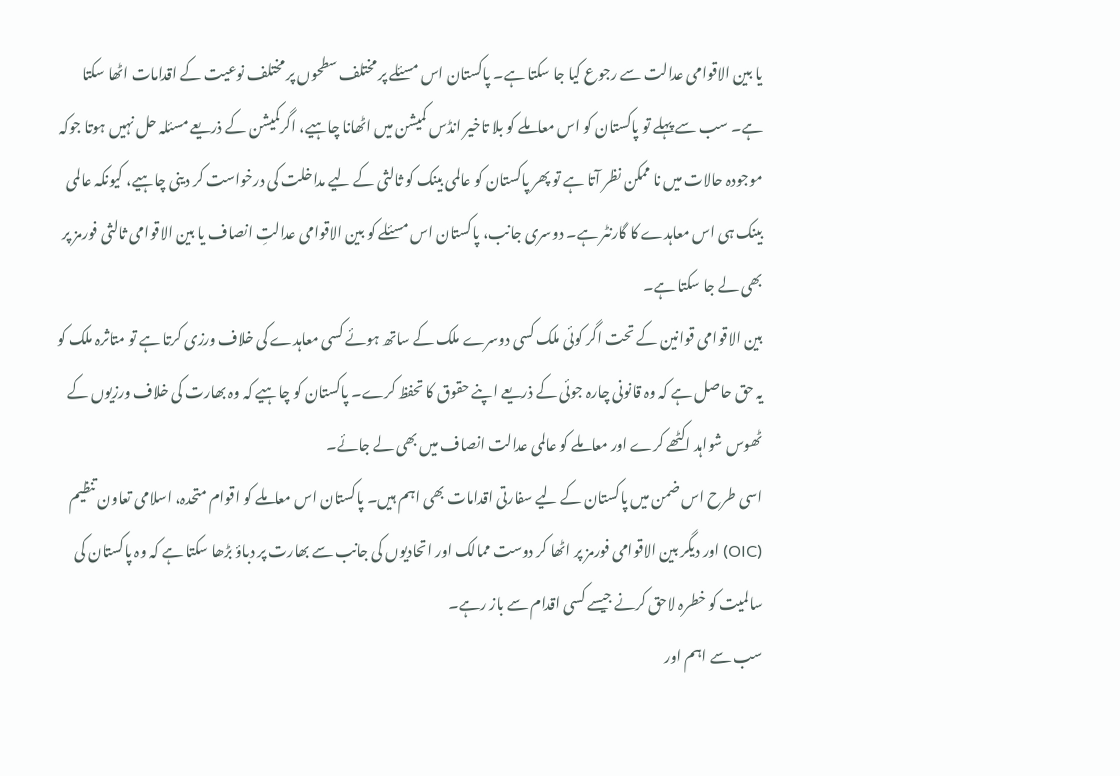یا بین الاقوامی عدالت سے رجوع کیا جا سکتا ہے۔ پاکستان اس مسئلے پر مختلف سطحوں پر مختلف نوعیت کے اقدامات اٹھا سکتا ہے۔ سب سے پہلے تو پاکستان کو اس معاملے کو بلا تاخیر انڈس کمیشن میں اٹھانا چاہیے، اگرکمیشن کے ذریعے مسئلہ حل نہیں ہوتا جوکہ موجودہ حالات میں نا ممکن نظر آتا ہے تو پھر پاکستان کو عالمی بینک کو ثالثی کے لیے مداخلت کی درخواست کر دینی چاہیے، کیونکہ عالمی بینک ہی اس معاہدے کا گارنٹر ہے۔ دوسری جانب، پاکستان اس مسئلے کو بین الاقوامی عدالتِ انصاف یا بین الاقوامی ثالثی فورمز پر بھی لے جا سکتا ہے۔
بین الاقوامی قوانین کے تحت اگر کوئی ملک کسی دوسرے ملک کے ساتھ ہوئے کسی معاہدے کی خلاف ورزی کرتا ہے تو متاثرہ ملک کو یہ حق حاصل ہے کہ وہ قانونی چارہ جوئی کے ذریعے اپنے حقوق کا تحفظ کرے۔ پاکستان کو چاہیے کہ وہ بھارت کی خلاف ورزیوں کے ٹھوس شواہد اکٹھے کرے اور معاملے کو عالمی عدالت انصاف میں بھی لے جائے۔
اسی طرح اس ضمن میں پاکستان کے لیے سفارتی اقدامات بھی اہم ہیں۔ پاکستان اس معاملے کو اقوام متحدہ، اسلامی تعاون تنظیم (OIC) اور دیگر بین الاقوامی فورمز پر اٹھا کر دوست ممالک اور اتحادیوں کی جانب سے بھارت پر دباؤ بڑھا سکتا ہے کہ وہ پاکستان کی سالمیت کو خطرہ لاحق کرنے جیسے کسی اقدام سے باز رہے۔
سب سے اہم اور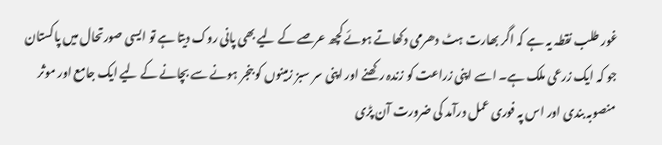غور طلب نقطہ یہ ہے کہ اگر بھارت ہٹ دھرمی دکھاتے ہوئے کچھ عرصے کے لیے بھی پانی روک دیتا ہے تو ایسی صورتحال میں پاکستان جو کہ ایک زرعی ملک ہے۔ اسے اپنی زراعت کو زندہ رکھنے اور اپنی سر سبز زمینوں کو بنجر ہونے سے بچانے کے لیے ایک جامع اور موثر منصوبہ بندی اور اس پہ فوری عمل درآمد کی ضرورت آن پڑی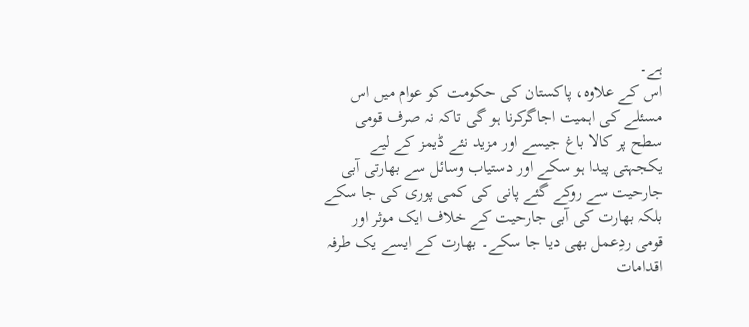ہے۔
اس کے علاوہ، پاکستان کی حکومت کو عوام میں اس مسئلے کی اہمیت اجاگرکرنا ہو گی تاکہ نہ صرف قومی سطح پر کالا باغ جیسے اور مزید نئے ڈیمز کے لیے یکجہتی پیدا ہو سکے اور دستیاب وسائل سے بھارتی آبی جارحیت سے روکے گئے پانی کی کمی پوری کی جا سکے بلکہ بھارت کی آبی جارحیت کے خلاف ایک موثر اور قومی ردِعمل بھی دیا جا سکے۔ بھارت کے ایسے یک طرفہ اقدامات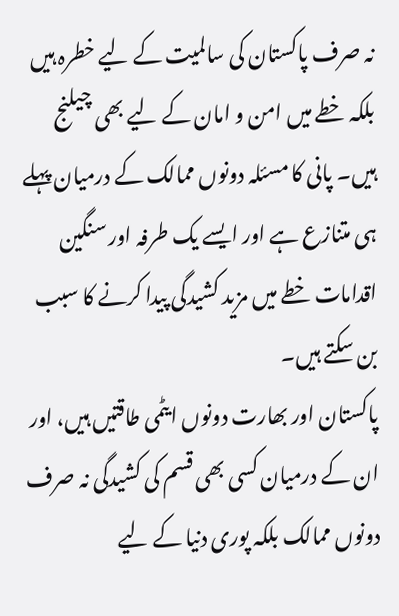نہ صرف پاکستان کی سالمیت کے لیے خطرہ ہیں بلکہ خطے میں امن و امان کے لیے بھی چیلنج ہیں۔ پانی کا مسئلہ دونوں ممالک کے درمیان پہلے ہی متنازع ہے اور ایسے یک طرفہ اور سنگین اقدامات خطے میں مزید کشیدگی پیدا کرنے کا سبب بن سکتے ہیں۔
پاکستان اور بھارت دونوں ایٹمی طاقتیں ہیں، اور ان کے درمیان کسی بھی قسم کی کشیدگی نہ صرف دونوں ممالک بلکہ پوری دنیا کے لیے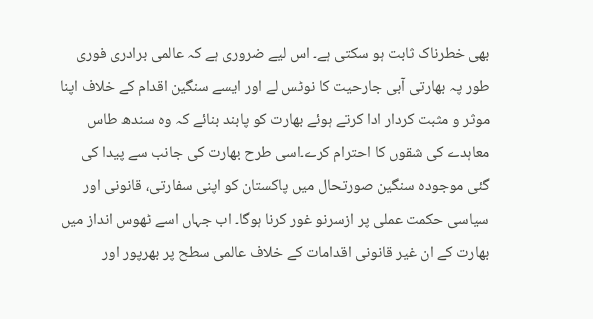بھی خطرناک ثابت ہو سکتی ہے۔ اس لیے ضروری ہے کہ عالمی برادری فوری طور پہ بھارتی آبی جارحیت کا نوٹس لے اور ایسے سنگین اقدام کے خلاف اپنا موثر و مثبت کردار ادا کرتے ہوئے بھارت کو پابند بنائے کہ وہ سندھ طاس معاہدے کی شقوں کا احترام کرے۔اسی طرح بھارت کی جانب سے پیدا کی گئی موجودہ سنگین صورتحال میں پاکستان کو اپنی سفارتی، قانونی اور سیاسی حکمت عملی پر ازسرنو غور کرنا ہوگا۔ اب جہاں اسے ٹھوس انداز میں بھارت کے ان غیر قانونی اقدامات کے خلاف عالمی سطح پر بھرپور اور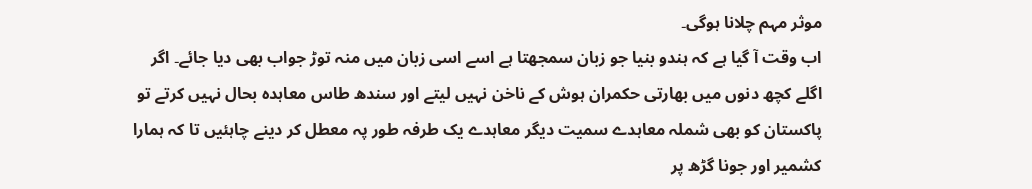موثر مہم چلانا ہوگی۔
اب وقت آ گیا ہے کہ ہندو بنیا جو زبان سمجھتا ہے اسے اسی زبان میں منہ توڑ جواب بھی دیا جائے۔ اگر اگلے کچھ دنوں میں بھارتی حکمران ہوش کے ناخن نہیں لیتے اور سندھ طاس معاہدہ بحال نہیں کرتے تو پاکستان کو بھی شملہ معاہدے سمیت دیگر معاہدے یک طرفہ طور پہ معطل کر دینے چاہئیں تا کہ ہمارا کشمیر اور جونا گڑھ پر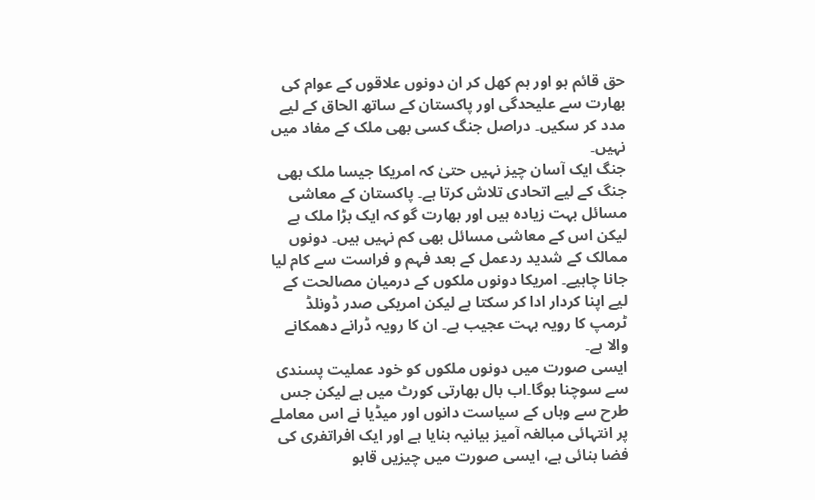حق قائم ہو اور ہم کھل کر ان دونوں علاقوں کے عوام کی بھارت سے علیحدگی اور پاکستان کے ساتھ الحاق کے لیے مدد کر سکیں۔ دراصل جنگ کسی بھی ملک کے مفاد میں نہیں۔
جنگ ایک آسان چیز نہیں حتیٰ کہ امریکا جیسا ملک بھی جنگ کے لیے اتحادی تلاش کرتا ہے۔ پاکستان کے معاشی مسائل بہت زیادہ ہیں اور بھارت گو کہ ایک بڑا ملک ہے لیکن اس کے معاشی مسائل بھی کم نہیں ہیں۔ دونوں ممالک کے شدید ردعمل کے بعد فہم و فراست سے کام لیا جانا چاہیے۔ امریکا دونوں ملکوں کے درمیان مصالحت کے لیے اپنا کردار ادا کر سکتا ہے لیکن امریکی صدر ڈونلڈ ٹرمپ کا رویہ بہت عجیب ہے۔ ان کا رویہ ڈرانے دھمکانے والا ہے۔
ایسی صورت میں دونوں ملکوں کو خود عملیت پسندی سے سوچنا ہوگا۔اب بال بھارتی کورٹ میں ہے لیکن جس طرح سے وہاں کے سیاست دانوں اور میڈیا نے اس معاملے پر انتہائی مبالغہ آمیز بیانیہ بنایا ہے اور ایک افراتفری کی فضا بنائی ہے، ایسی صورت میں چیزیں قابو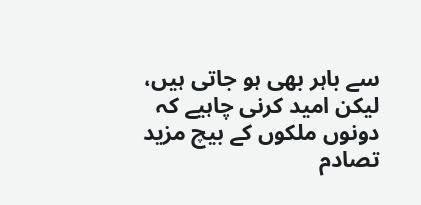سے باہر بھی ہو جاتی ہیں، لیکن امید کرنی چاہیے کہ دونوں ملکوں کے بیچ مزید تصادم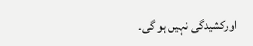اورکشیدگی نہیں ہو گی۔